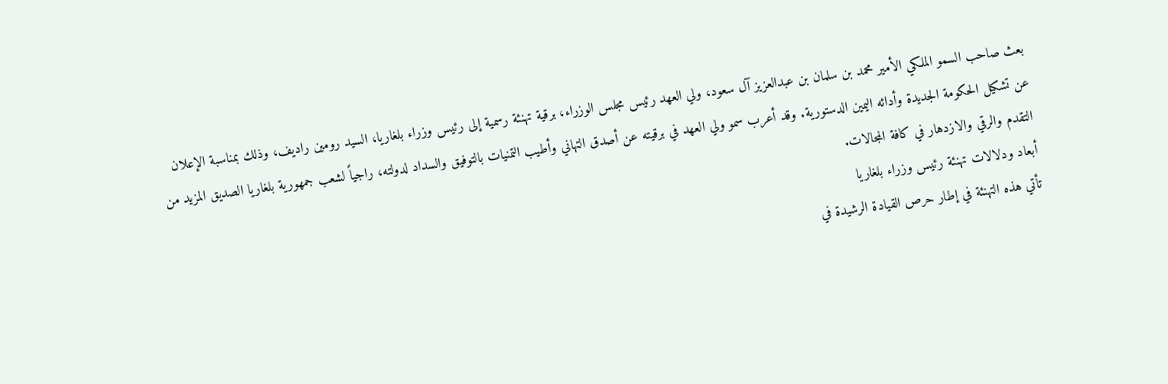بعث صاحب السمو الملكي الأمير محمد بن سلمان بن عبدالعزيز آل سعود، ولي العهد رئيس مجلس الوزراء، برقية تهنئة رسمية إلى رئيس وزراء بلغاريا، السيد رومين راديف، وذلك بمناسبة الإعلان عن تشكيل الحكومة الجديدة وأدائه اليمين الدستورية. وقد أعرب سمو ولي العهد في برقيته عن أصدق التهاني وأطيب التمنيات بالتوفيق والسداد لدولته، راجياً لشعب جمهورية بلغاريا الصديق المزيد من التقدم والرقي والازدهار في كافة المجالات.
أبعاد ودلالات تهنئة رئيس وزراء بلغاريا
تأتي هذه التهنئة في إطار حرص القيادة الرشيدة في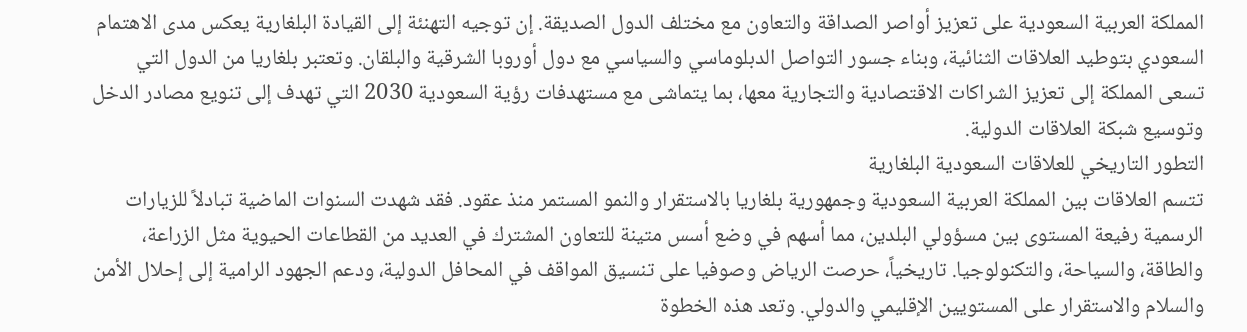المملكة العربية السعودية على تعزيز أواصر الصداقة والتعاون مع مختلف الدول الصديقة. إن توجيه التهنئة إلى القيادة البلغارية يعكس مدى الاهتمام السعودي بتوطيد العلاقات الثنائية، وبناء جسور التواصل الدبلوماسي والسياسي مع دول أوروبا الشرقية والبلقان. وتعتبر بلغاريا من الدول التي تسعى المملكة إلى تعزيز الشراكات الاقتصادية والتجارية معها، بما يتماشى مع مستهدفات رؤية السعودية 2030 التي تهدف إلى تنويع مصادر الدخل وتوسيع شبكة العلاقات الدولية.
التطور التاريخي للعلاقات السعودية البلغارية
تتسم العلاقات بين المملكة العربية السعودية وجمهورية بلغاريا بالاستقرار والنمو المستمر منذ عقود. فقد شهدت السنوات الماضية تبادلاً للزيارات الرسمية رفيعة المستوى بين مسؤولي البلدين، مما أسهم في وضع أسس متينة للتعاون المشترك في العديد من القطاعات الحيوية مثل الزراعة، والطاقة، والسياحة، والتكنولوجيا. تاريخياً، حرصت الرياض وصوفيا على تنسيق المواقف في المحافل الدولية، ودعم الجهود الرامية إلى إحلال الأمن والسلام والاستقرار على المستويين الإقليمي والدولي. وتعد هذه الخطوة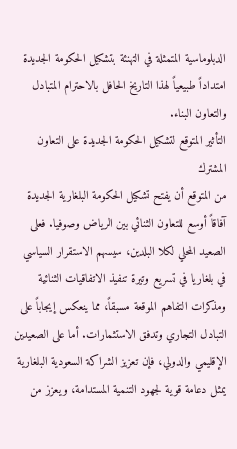الدبلوماسية المتمثلة في التهنئة بتشكيل الحكومة الجديدة امتداداً طبيعياً لهذا التاريخ الحافل بالاحترام المتبادل والتعاون البناء.
التأثير المتوقع لتشكيل الحكومة الجديدة على التعاون المشترك
من المتوقع أن يفتح تشكيل الحكومة البلغارية الجديدة آفاقاً أوسع للتعاون الثنائي بين الرياض وصوفيا. فعلى الصعيد المحلي لكلا البلدين، سيسهم الاستقرار السياسي في بلغاريا في تسريع وتيرة تنفيذ الاتفاقيات الثنائية ومذكرات التفاهم الموقعة مسبقاً، مما ينعكس إيجاباً على التبادل التجاري وتدفق الاستثمارات. أما على الصعيدين الإقليمي والدولي، فإن تعزيز الشراكة السعودية البلغارية يمثل دعامة قوية لجهود التنمية المستدامة، ويعزز من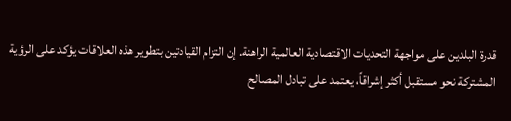قدرة البلدين على مواجهة التحديات الاقتصادية العالمية الراهنة. إن التزام القيادتين بتطوير هذه العلاقات يؤكد على الرؤية المشتركة نحو مستقبل أكثر إشراقاً، يعتمد على تبادل المصالح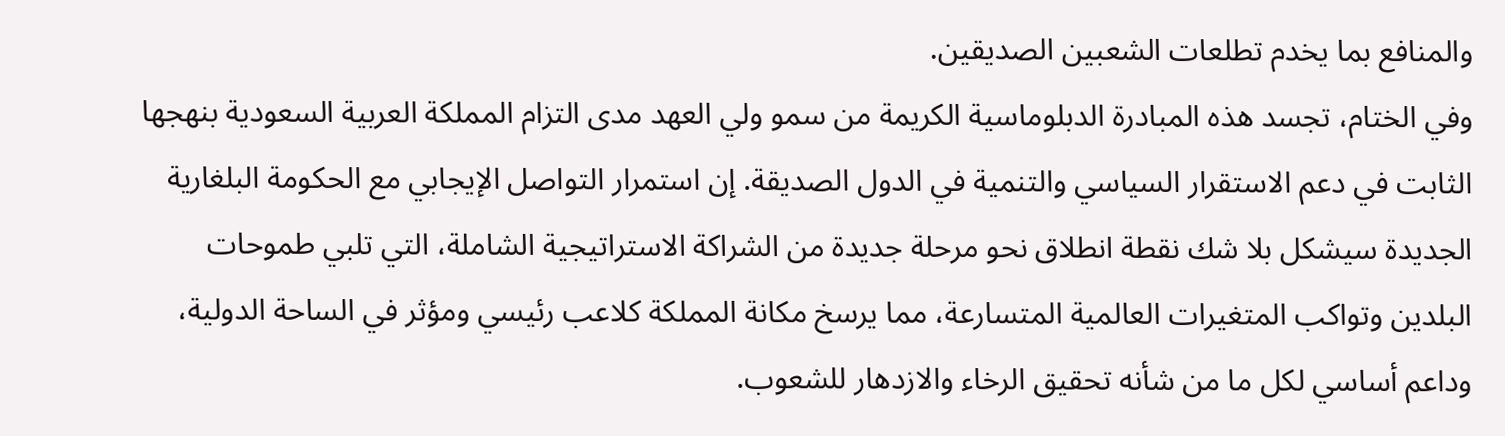والمنافع بما يخدم تطلعات الشعبين الصديقين.
وفي الختام، تجسد هذه المبادرة الدبلوماسية الكريمة من سمو ولي العهد مدى التزام المملكة العربية السعودية بنهجها الثابت في دعم الاستقرار السياسي والتنمية في الدول الصديقة. إن استمرار التواصل الإيجابي مع الحكومة البلغارية الجديدة سيشكل بلا شك نقطة انطلاق نحو مرحلة جديدة من الشراكة الاستراتيجية الشاملة، التي تلبي طموحات البلدين وتواكب المتغيرات العالمية المتسارعة، مما يرسخ مكانة المملكة كلاعب رئيسي ومؤثر في الساحة الدولية، وداعم أساسي لكل ما من شأنه تحقيق الرخاء والازدهار للشعوب.